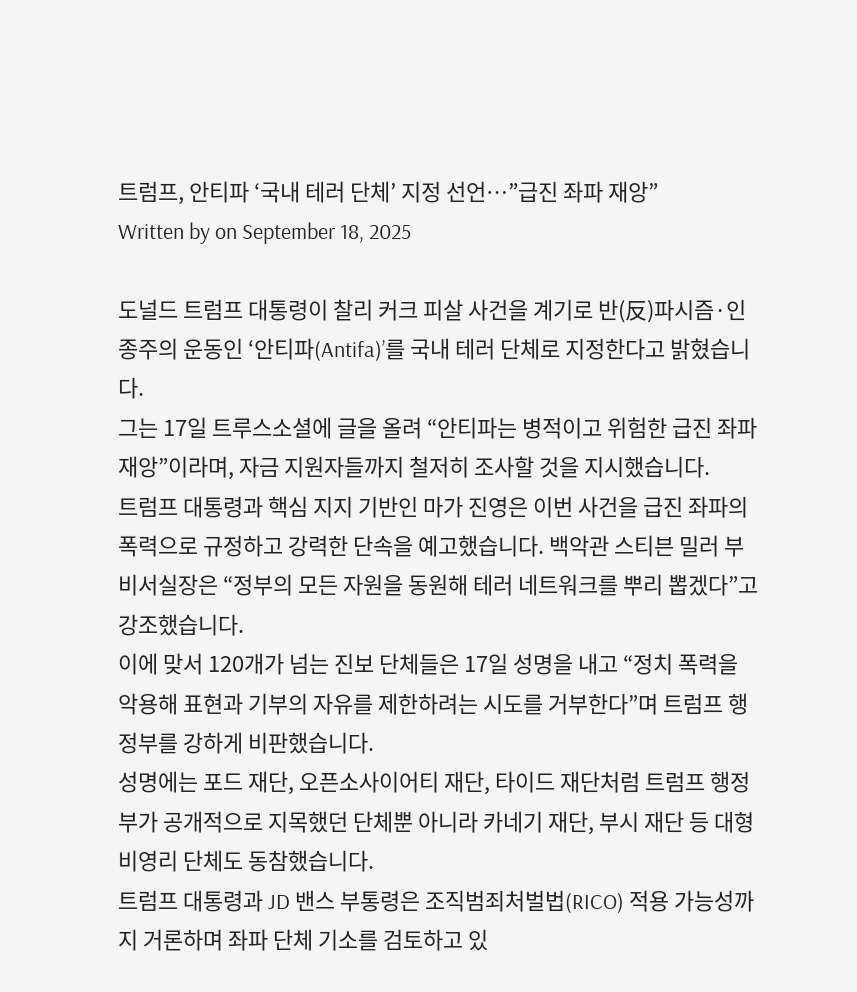트럼프, 안티파 ‘국내 테러 단체’ 지정 선언…”급진 좌파 재앙”
Written by on September 18, 2025

도널드 트럼프 대통령이 찰리 커크 피살 사건을 계기로 반(反)파시즘·인종주의 운동인 ‘안티파(Antifa)’를 국내 테러 단체로 지정한다고 밝혔습니다.
그는 17일 트루스소셜에 글을 올려 “안티파는 병적이고 위험한 급진 좌파 재앙”이라며, 자금 지원자들까지 철저히 조사할 것을 지시했습니다.
트럼프 대통령과 핵심 지지 기반인 마가 진영은 이번 사건을 급진 좌파의 폭력으로 규정하고 강력한 단속을 예고했습니다. 백악관 스티븐 밀러 부비서실장은 “정부의 모든 자원을 동원해 테러 네트워크를 뿌리 뽑겠다”고 강조했습니다.
이에 맞서 120개가 넘는 진보 단체들은 17일 성명을 내고 “정치 폭력을 악용해 표현과 기부의 자유를 제한하려는 시도를 거부한다”며 트럼프 행정부를 강하게 비판했습니다.
성명에는 포드 재단, 오픈소사이어티 재단, 타이드 재단처럼 트럼프 행정부가 공개적으로 지목했던 단체뿐 아니라 카네기 재단, 부시 재단 등 대형 비영리 단체도 동참했습니다.
트럼프 대통령과 JD 밴스 부통령은 조직범죄처벌법(RICO) 적용 가능성까지 거론하며 좌파 단체 기소를 검토하고 있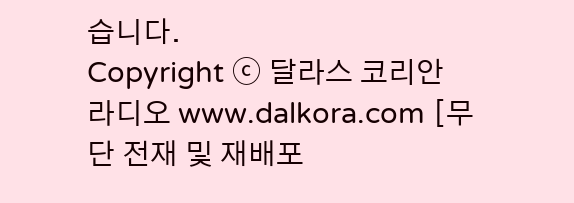습니다.
Copyright ⓒ 달라스 코리안 라디오 www.dalkora.com [무단 전재 및 재배포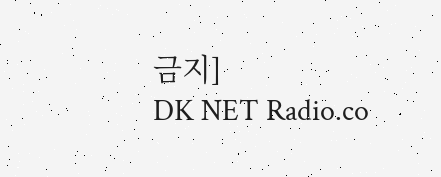금지]
DK NET Radio.co